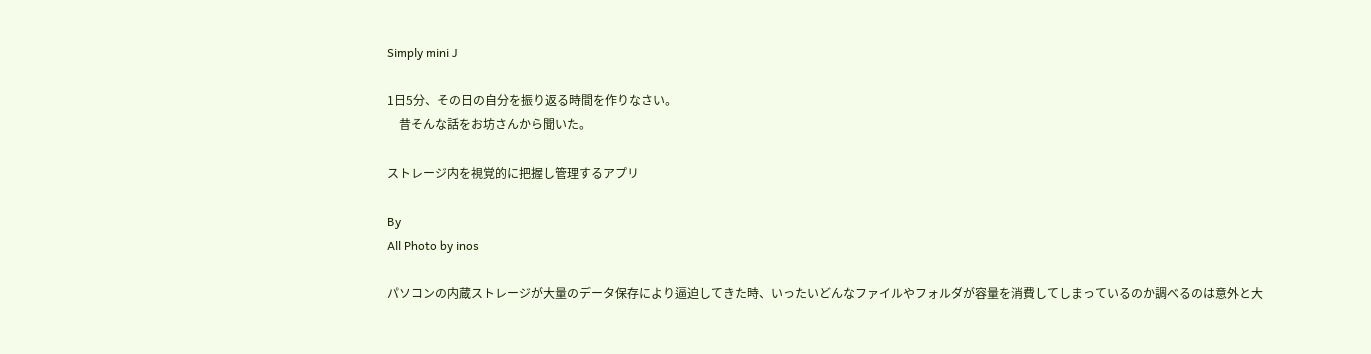Simply mini J

1日5分、その日の自分を振り返る時間を作りなさい。
    昔そんな話をお坊さんから聞いた。

ストレージ内を視覚的に把握し管理するアプリ

By
All Photo by inos

パソコンの内蔵ストレージが大量のデータ保存により逼迫してきた時、いったいどんなファイルやフォルダが容量を消費してしまっているのか調べるのは意外と大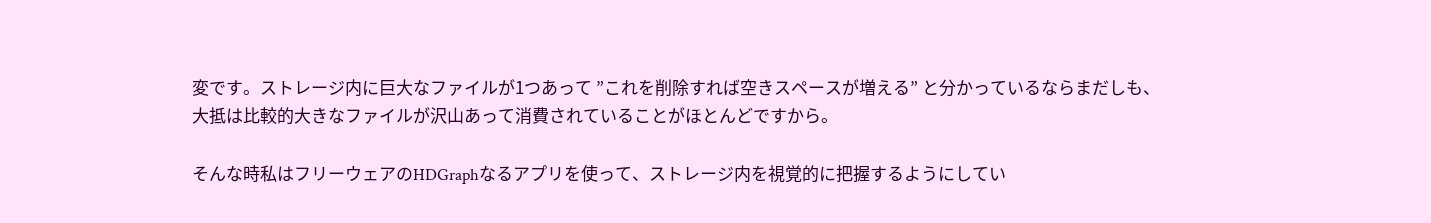変です。ストレージ内に巨大なファイルが1つあって ”これを削除すれば空きスペースが増える” と分かっているならまだしも、大抵は比較的大きなファイルが沢山あって消費されていることがほとんどですから。

そんな時私はフリーウェアのHDGraphなるアプリを使って、ストレージ内を視覚的に把握するようにしてい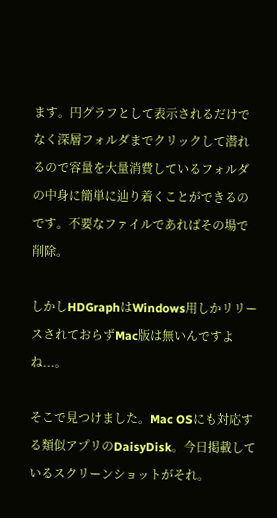ます。円グラフとして表示されるだけでなく深層フォルダまでクリックして潜れるので容量を大量消費しているフォルダの中身に簡単に辿り着くことができるのです。不要なファイルであればその場で削除。

しかしHDGraphはWindows用しかリリースされておらずMac版は無いんですよね...。

そこで見つけました。Mac OSにも対応する類似アプリのDaisyDisk。今日掲載しているスクリーンショットがそれ。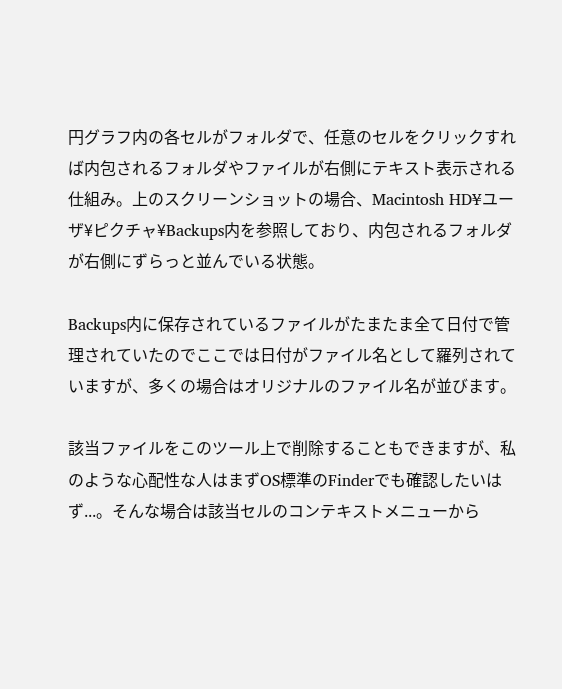円グラフ内の各セルがフォルダで、任意のセルをクリックすれば内包されるフォルダやファイルが右側にテキスト表示される仕組み。上のスクリーンショットの場合、Macintosh HD¥ユーザ¥ピクチャ¥Backups内を参照しており、内包されるフォルダが右側にずらっと並んでいる状態。

Backups内に保存されているファイルがたまたま全て日付で管理されていたのでここでは日付がファイル名として羅列されていますが、多くの場合はオリジナルのファイル名が並びます。

該当ファイルをこのツール上で削除することもできますが、私のような心配性な人はまずOS標準のFinderでも確認したいはず...。そんな場合は該当セルのコンテキストメニューから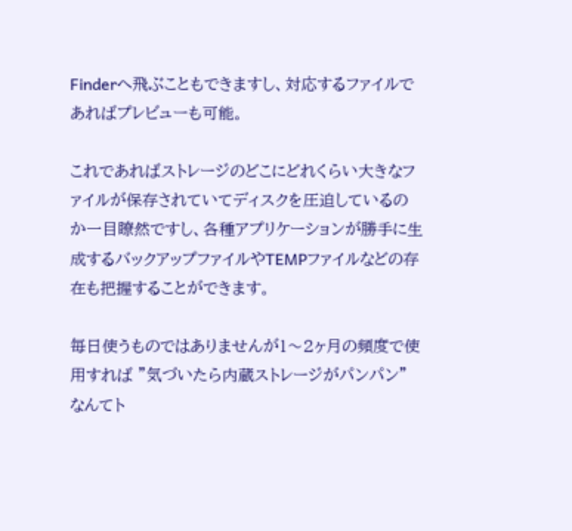Finderへ飛ぶこともできますし、対応するファイルであればプレビューも可能。

これであればストレージのどこにどれくらい大きなファイルが保存されていてディスクを圧迫しているのか一目瞭然ですし、各種アプリケーションが勝手に生成するバックアップファイルやTEMPファイルなどの存在も把握することができます。

毎日使うものではありませんが1〜2ヶ月の頻度で使用すれば ”気づいたら内蔵ストレージがパンパン” なんてト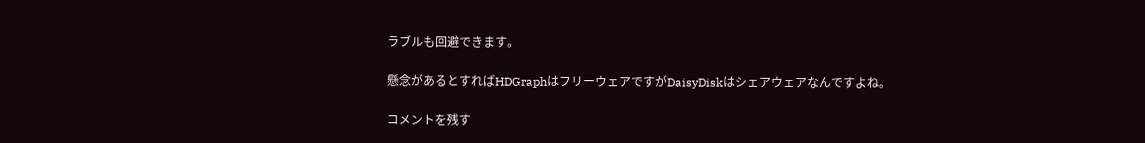ラブルも回避できます。

懸念があるとすればHDGraphはフリーウェアですがDaisyDiskはシェアウェアなんですよね。

コメントを残す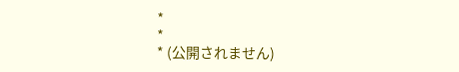*
*
* (公開されません)